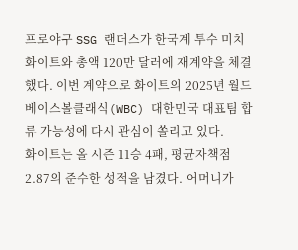프로야구 SSG 랜더스가 한국계 투수 미치 화이트와 총액 120만 달러에 재계약을 체결했다. 이번 계약으로 화이트의 2025년 월드베이스볼클래식(WBC) 대한민국 대표팀 합류 가능성에 다시 관심이 쏠리고 있다.
화이트는 올 시즌 11승 4패, 평균자책점 2.87의 준수한 성적을 남겼다. 어머니가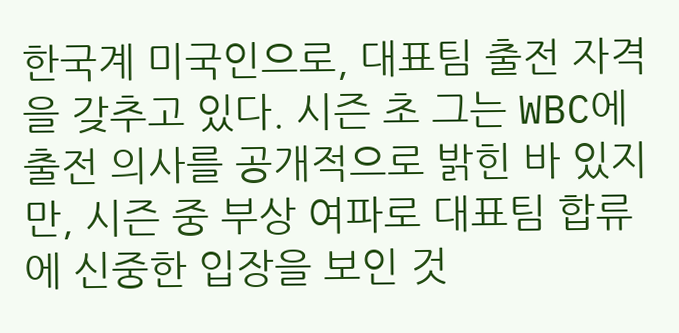한국계 미국인으로, 대표팀 출전 자격을 갖추고 있다. 시즌 초 그는 WBC에 출전 의사를 공개적으로 밝힌 바 있지만, 시즌 중 부상 여파로 대표팀 합류에 신중한 입장을 보인 것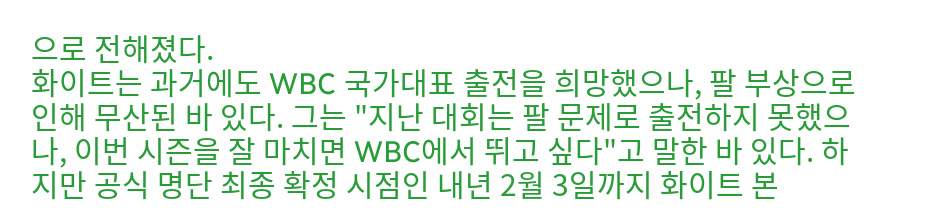으로 전해졌다.
화이트는 과거에도 WBC 국가대표 출전을 희망했으나, 팔 부상으로 인해 무산된 바 있다. 그는 "지난 대회는 팔 문제로 출전하지 못했으나, 이번 시즌을 잘 마치면 WBC에서 뛰고 싶다"고 말한 바 있다. 하지만 공식 명단 최종 확정 시점인 내년 2월 3일까지 화이트 본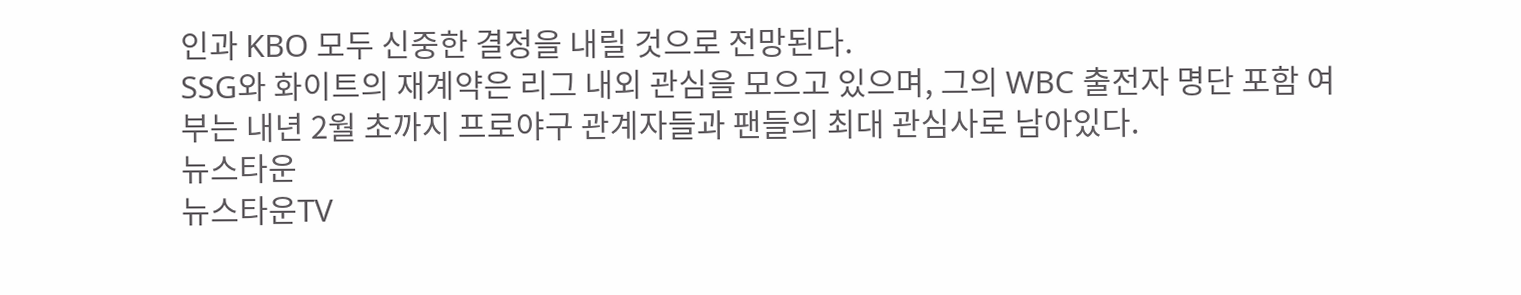인과 KBO 모두 신중한 결정을 내릴 것으로 전망된다.
SSG와 화이트의 재계약은 리그 내외 관심을 모으고 있으며, 그의 WBC 출전자 명단 포함 여부는 내년 2월 초까지 프로야구 관계자들과 팬들의 최대 관심사로 남아있다.
뉴스타운
뉴스타운TV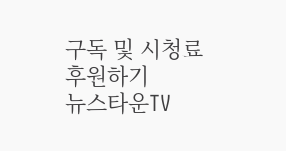구독 및 시청료 후원하기
뉴스타운TV